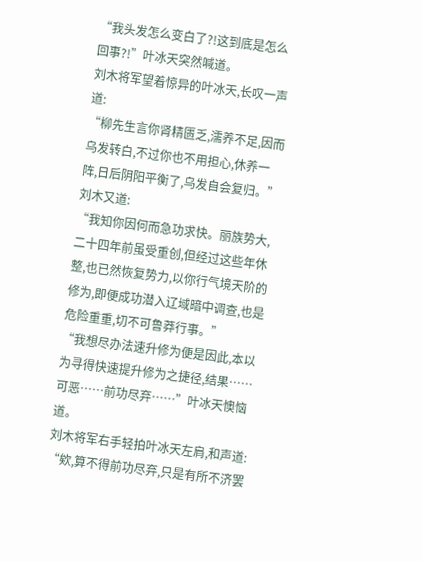“我头发怎么变白了?!这到底是怎么回事?!”叶冰天突然喊道。
刘木将军望着惊异的叶冰天,长叹一声道:
“柳先生言你肾精匮乏,濡养不足,因而乌发转白,不过你也不用担心,休养一阵,日后阴阳平衡了,乌发自会复归。”刘木又道:
“我知你因何而急功求快。丽族势大,二十四年前虽受重创,但经过这些年休整,也已然恢复势力,以你行气境天阶的修为,即便成功潜入辽域暗中调查,也是危险重重,切不可鲁莽行事。”
“我想尽办法速升修为便是因此,本以为寻得快速提升修为之捷径,结果……可恶……前功尽弃……”叶冰天懊恼道。
刘木将军右手轻拍叶冰天左肩,和声道:
“欸,算不得前功尽弃,只是有所不济罢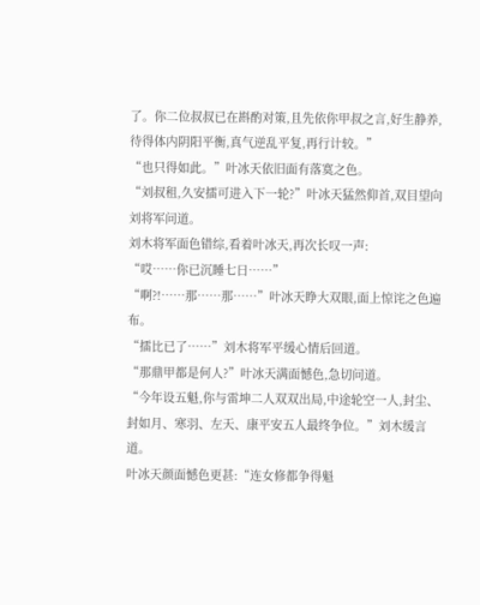了。你二位叔叔已在斟酌对策,且先依你甲叔之言,好生静养,待得体内阴阳平衡,真气逆乱平复,再行计较。”
“也只得如此。”叶冰天依旧面有落寞之色。
“刘叔租,久安擂可进入下一轮?”叶冰天猛然仰首,双目望向刘将军问道。
刘木将军面色错综,看着叶冰天,再次长叹一声:
“哎……你已沉睡七日……”
“啊?!……那……那……”叶冰天睁大双眼,面上惊诧之色遍布。
“擂比已了……”刘木将军平缓心情后回道。
“那鼎甲都是何人?”叶冰天满面憾色,急切问道。
“今年设五魁,你与雷坤二人双双出局,中途轮空一人,封尘、封如月、寒羽、左天、康平安五人最终争位。”刘木缓言道。
叶冰天颜面憾色更甚:“连女修都争得魁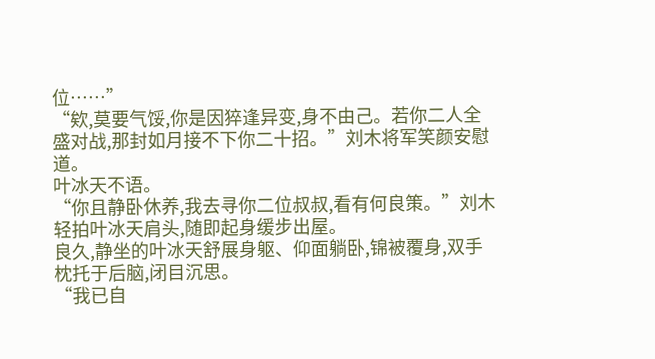位……”
“欸,莫要气馁,你是因猝逢异变,身不由己。若你二人全盛对战,那封如月接不下你二十招。”刘木将军笑颜安慰道。
叶冰天不语。
“你且静卧休养,我去寻你二位叔叔,看有何良策。”刘木轻拍叶冰天肩头,随即起身缓步出屋。
良久,静坐的叶冰天舒展身躯、仰面躺卧,锦被覆身,双手枕托于后脑,闭目沉思。
“我已自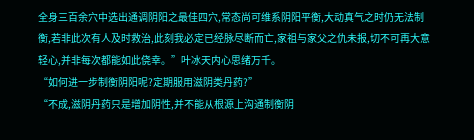全身三百余穴中选出通调阴阳之最佳四穴,常态尚可维系阴阳平衡,大动真气之时仍无法制衡,若非此次有人及时救治,此刻我必定已经脉尽断而亡,家祖与家父之仇未报,切不可再大意轻心,并非每次都能如此侥幸。”叶冰天内心思绪万千。
“如何进一步制衡阴阳呢?定期服用滋阴类丹药?”
“不成,滋阴丹药只是增加阴性,并不能从根源上沟通制衡阴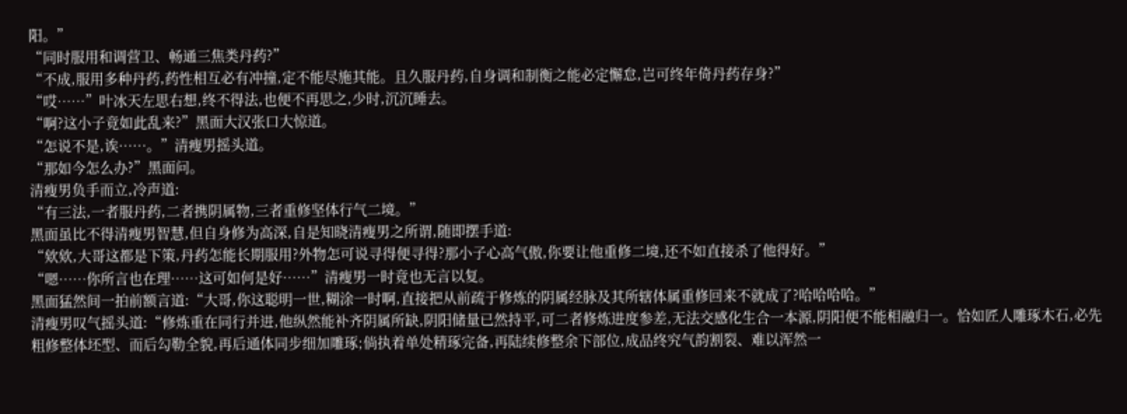阳。”
“同时服用和调营卫、畅通三焦类丹药?”
“不成,服用多种丹药,药性相互必有冲撞,定不能尽施其能。且久服丹药,自身调和制衡之能必定懈怠,岂可终年倚丹药存身?”
“哎……”叶冰天左思右想,终不得法,也便不再思之,少时,沉沉睡去。
“啊?这小子竟如此乱来?”黑面大汉张口大惊道。
“怎说不是,诶……。”清瘦男摇头道。
“那如今怎么办?”黑面问。
清瘦男负手而立,冷声道:
“有三法,一者服丹药,二者携阴属物,三者重修坚体行气二境。”
黑面虽比不得清瘦男智慧,但自身修为高深,自是知晓清瘦男之所谓,随即摆手道:
“欸欸,大哥这都是下策,丹药怎能长期服用?外物怎可说寻得便寻得?那小子心高气傲,你要让他重修二境,还不如直接杀了他得好。”
“嗯……你所言也在理……这可如何是好……”清瘦男一时竟也无言以复。
黑面猛然间一拍前额言道:“大哥,你这聪明一世,糊涂一时啊,直接把从前疏于修炼的阴属经脉及其所辖体属重修回来不就成了?哈哈哈哈。”
清瘦男叹气摇头道:“修炼重在同行并进,他纵然能补齐阴属所缺,阴阳储量已然持平,可二者修炼进度参差,无法交感化生合一本源,阴阳便不能相融归一。恰如匠人雕琢木石,必先粗修整体坯型、而后勾勒全貌,再后通体同步细加雕琢;倘执着单处精琢完备,再陆续修整余下部位,成品终究气韵割裂、难以浑然一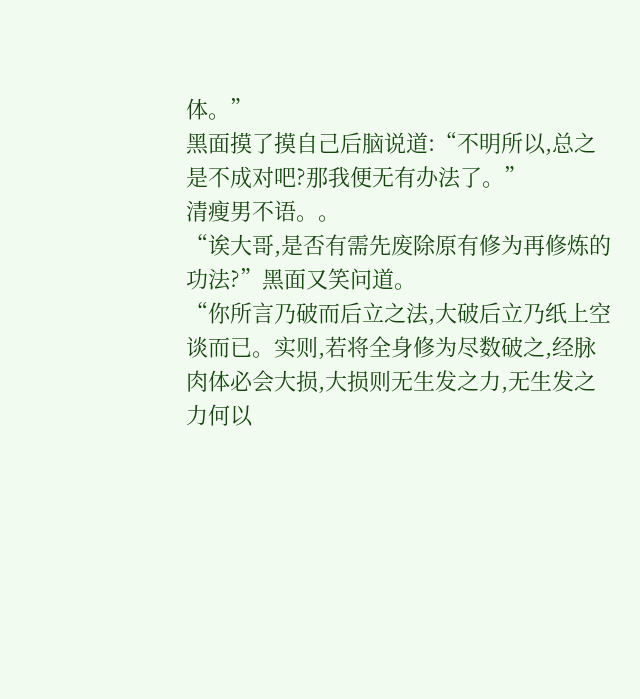体。”
黑面摸了摸自己后脑说道:“不明所以,总之是不成对吧?那我便无有办法了。”
清瘦男不语。。
“诶大哥,是否有需先废除原有修为再修炼的功法?”黑面又笑问道。
“你所言乃破而后立之法,大破后立乃纸上空谈而已。实则,若将全身修为尽数破之,经脉肉体必会大损,大损则无生发之力,无生发之力何以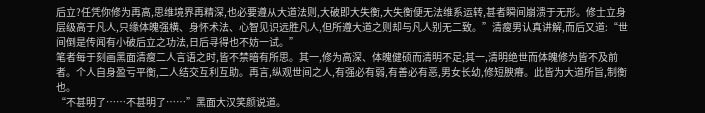后立?任凭你修为再高,思维境界再精深,也必要遵从大道法则,大破即大失衡,大失衡便无法维系运转,甚者瞬间崩溃于无形。修士立身层级高于凡人,只缘体魄强横、身怀术法、心智见识远胜凡人,但所遵大道之则却与凡人别无二致。”清瘦男认真讲解,而后又道:“世间倒是传闻有小破后立之功法,日后寻得也不妨一试。”
笔者每于刻画黑面清瘦二人言语之时,皆不禁暗有所思。其一,修为高深、体魄健硕而清明不足;其一,清明绝世而体魄修为皆不及前者。个人自身盈亏平衡,二人结交互利互助。再言,纵观世间之人,有强必有弱,有善必有恶,男女长幼,修短腴瘠。此皆为大道所旨,制衡也。
“不甚明了……不甚明了……”黑面大汉笑颜说道。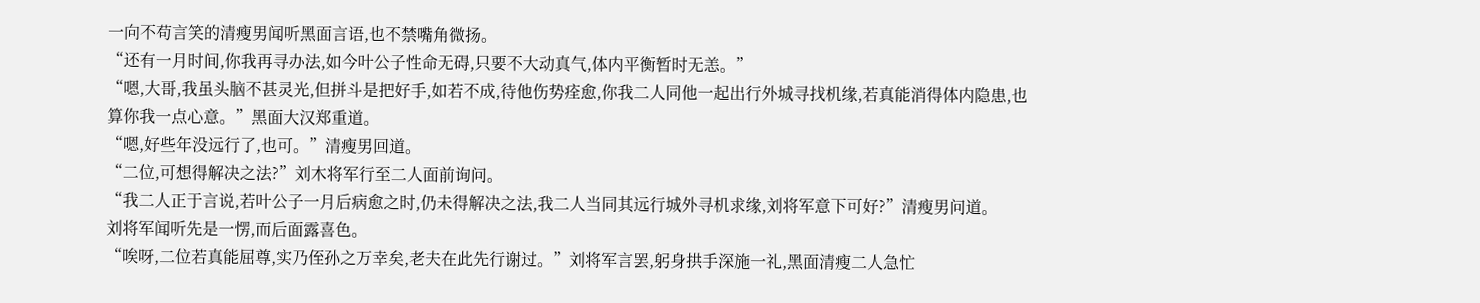一向不苟言笑的清瘦男闻听黑面言语,也不禁嘴角微扬。
“还有一月时间,你我再寻办法,如今叶公子性命无碍,只要不大动真气,体内平衡暂时无恙。”
“嗯,大哥,我虽头脑不甚灵光,但拼斗是把好手,如若不成,待他伤势痊愈,你我二人同他一起出行外城寻找机缘,若真能消得体内隐患,也算你我一点心意。”黑面大汉郑重道。
“嗯,好些年没远行了,也可。”清瘦男回道。
“二位,可想得解决之法?”刘木将军行至二人面前询问。
“我二人正于言说,若叶公子一月后病愈之时,仍未得解决之法,我二人当同其远行城外寻机求缘,刘将军意下可好?”清瘦男问道。
刘将军闻听先是一愣,而后面露喜色。
“唉呀,二位若真能屈尊,实乃侄孙之万幸矣,老夫在此先行谢过。”刘将军言罢,躬身拱手深施一礼,黑面清瘦二人急忙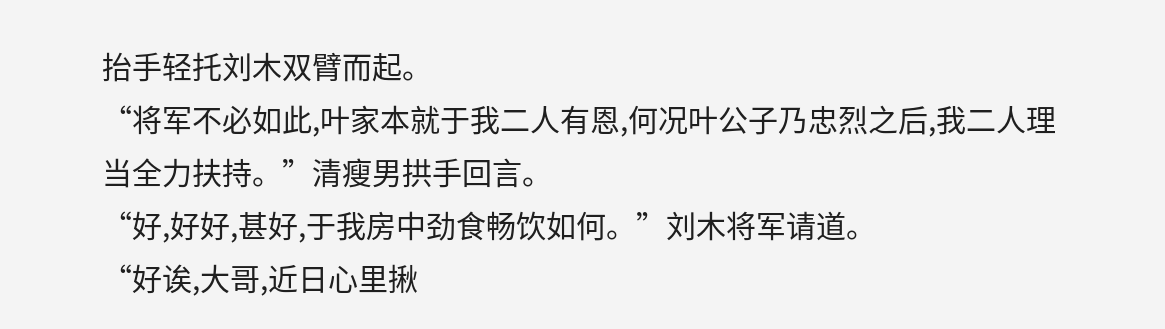抬手轻托刘木双臂而起。
“将军不必如此,叶家本就于我二人有恩,何况叶公子乃忠烈之后,我二人理当全力扶持。”清瘦男拱手回言。
“好,好好,甚好,于我房中劲食畅饮如何。”刘木将军请道。
“好诶,大哥,近日心里揪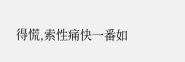得慌,索性痛快一番如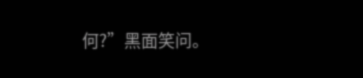何?”黑面笑问。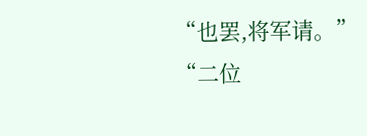“也罢,将军请。”
“二位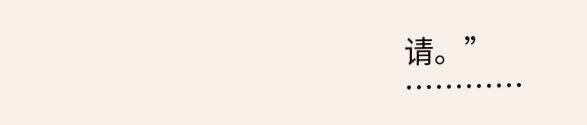请。”
…………